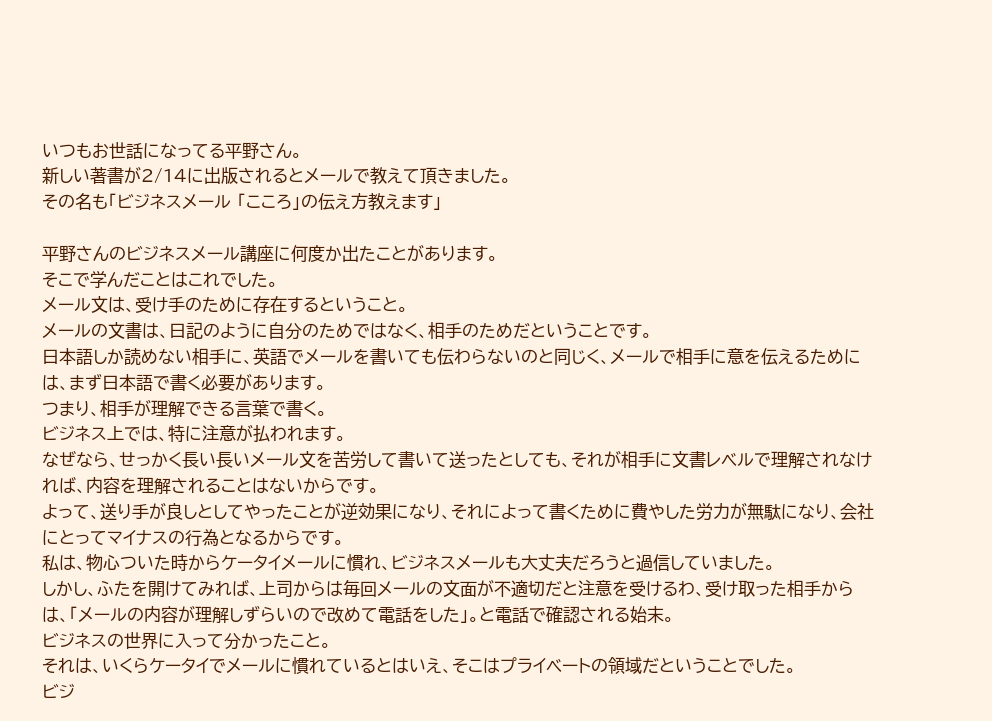いつもお世話になってる平野さん。
新しい著書が2/14に出版されるとメールで教えて頂きました。
その名も「ビジネスメール 「こころ」の伝え方教えます」

平野さんのビジネスメール講座に何度か出たことがあります。
そこで学んだことはこれでした。
メール文は、受け手のために存在するということ。
メールの文書は、日記のように自分のためではなく、相手のためだということです。
日本語しか読めない相手に、英語でメールを書いても伝わらないのと同じく、メールで相手に意を伝えるためには、まず日本語で書く必要があります。
つまり、相手が理解できる言葉で書く。
ビジネス上では、特に注意が払われます。
なぜなら、せっかく長い長いメール文を苦労して書いて送ったとしても、それが相手に文書レベルで理解されなければ、内容を理解されることはないからです。
よって、送り手が良しとしてやったことが逆効果になり、それによって書くために費やした労力が無駄になり、会社にとってマイナスの行為となるからです。
私は、物心ついた時からケータイメールに慣れ、ビジネスメールも大丈夫だろうと過信していました。
しかし、ふたを開けてみれば、上司からは毎回メールの文面が不適切だと注意を受けるわ、受け取った相手からは、「メールの内容が理解しずらいので改めて電話をした」。と電話で確認される始末。
ビジネスの世界に入って分かったこと。
それは、いくらケータイでメールに慣れているとはいえ、そこはプライベートの領域だということでした。
ビジ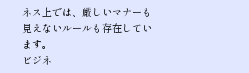ネス上では、厳しいマナーも見えないルールも存在しています。
ビジネ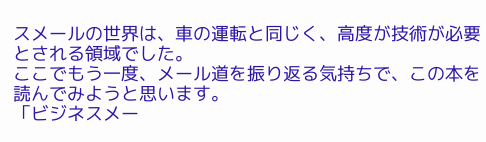スメールの世界は、車の運転と同じく、高度が技術が必要とされる領域でした。
ここでもう一度、メール道を振り返る気持ちで、この本を読んでみようと思います。
「ビジネスメー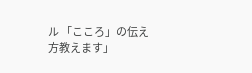ル 「こころ」の伝え方教えます」